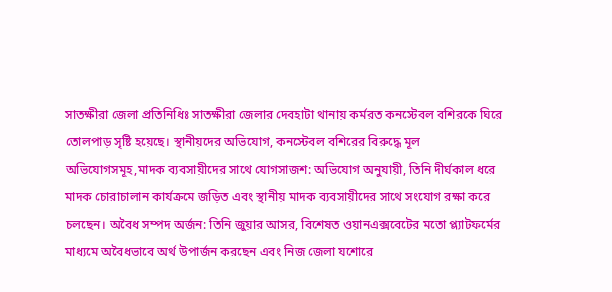সাতক্ষীরা জেলা প্রতিনিধিঃ সাতক্ষীরা জেলার দেবহাটা থানায় কর্মরত কনস্টেবল বশিরকে ঘিরে তোলপাড় সৃষ্টি হয়েছে। স্থানীয়দের অভিযোগ, কনস্টেবল বশিরের বিরুদ্ধে মূল অভিযোগসমূহ,মাদক ব্যবসায়ীদের সাথে যোগসাজশ: অভিযোগ অনুযায়ী, তিনি দীর্ঘকাল ধরে মাদক চোরাচালান কার্যক্রমে জড়িত এবং স্থানীয় মাদক ব্যবসায়ীদের সাথে সংযোগ রক্ষা করে চলছেন। অবৈধ সম্পদ অর্জন: তিনি জুয়ার আসর, বিশেষত ওয়ানএক্সবেটের মতো প্ল্যাটফর্মের মাধ্যমে অবৈধভাবে অর্থ উপার্জন করছেন এবং নিজ জেলা যশোরে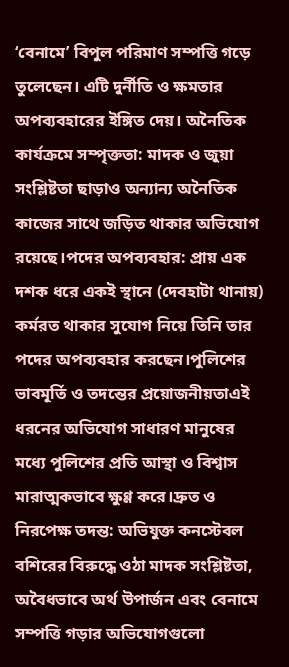‘বেনামে’ বিপুল পরিমাণ সম্পত্তি গড়ে তুলেছেন। এটি দুর্নীতি ও ক্ষমতার অপব্যবহারের ইঙ্গিত দেয়। অনৈতিক কার্যক্রমে সম্পৃক্ততা: মাদক ও জুয়া সংশ্লিষ্টতা ছাড়াও অন্যান্য অনৈতিক কাজের সাথে জড়িত থাকার অভিযোগ রয়েছে।পদের অপব্যবহার: প্রায় এক দশক ধরে একই স্থানে (দেবহাটা থানায়) কর্মরত থাকার সুযোগ নিয়ে তিনি তার পদের অপব্যবহার করছেন।পুলিশের ভাবমূর্তি ও তদন্তের প্রয়োজনীয়তাএই ধরনের অভিযোগ সাধারণ মানুষের মধ্যে পুলিশের প্রতি আস্থা ও বিশ্বাস মারাত্মকভাবে ক্ষুণ্ণ করে।দ্রুত ও নিরপেক্ষ তদন্ত: অভিযুক্ত কনস্টেবল বশিরের বিরুদ্ধে ওঠা মাদক সংশ্লিষ্টতা, অবৈধভাবে অর্থ উপার্জন এবং বেনামে সম্পত্তি গড়ার অভিযোগগুলো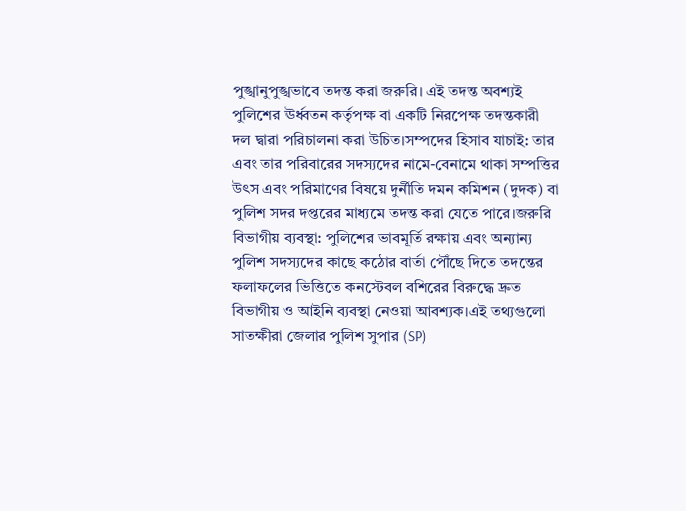পুঙ্খানুপুঙ্খভাবে তদন্ত করা জরুরি। এই তদন্ত অবশ্যই পুলিশের ঊর্ধ্বতন কর্তৃপক্ষ বা একটি নিরপেক্ষ তদন্তকারী দল দ্বারা পরিচালনা করা উচিত।সম্পদের হিসাব যাচাই: তার এবং তার পরিবারের সদস্যদের নামে-বেনামে থাকা সম্পত্তির উৎস এবং পরিমাণের বিষয়ে দুর্নীতি দমন কমিশন (দুদক) বা পুলিশ সদর দপ্তরের মাধ্যমে তদন্ত করা যেতে পারে।জরুরি বিভাগীয় ব্যবস্থা: পুলিশের ভাবমূর্তি রক্ষায় এবং অন্যান্য পুলিশ সদস্যদের কাছে কঠোর বার্তা পৌঁছে দিতে তদন্তের ফলাফলের ভিত্তিতে কনস্টেবল বশিরের বিরুদ্ধে দ্রুত বিভাগীয় ও আইনি ব্যবস্থা নেওয়া আবশ্যক।এই তথ্যগুলো সাতক্ষীরা জেলার পুলিশ সুপার (SP)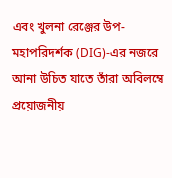এবং খুলনা রেঞ্জের উপ-মহাপরিদর্শক (DIG)-এর নজরে আনা উচিত যাতে তাঁরা অবিলম্বে প্রয়োজনীয়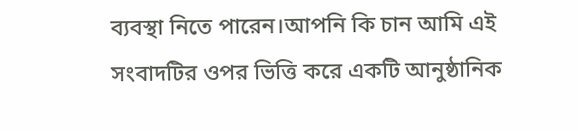ব্যবস্থা নিতে পারেন।আপনি কি চান আমি এই সংবাদটির ওপর ভিত্তি করে একটি আনুষ্ঠানিক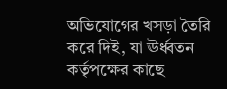অভিযোগের খসড়া তৈরি করে দিই, যা ঊর্ধ্বতন কর্তৃপক্ষের কাছে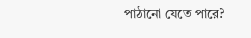পাঠানো যেতে পারে?